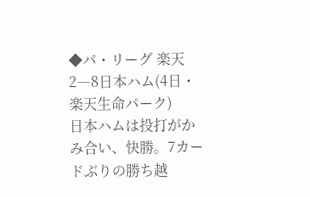◆パ・リーグ 楽天2―8日本ハム(4日・楽天生命パーク)
日本ハムは投打がかみ合い、快勝。7カードぶりの勝ち越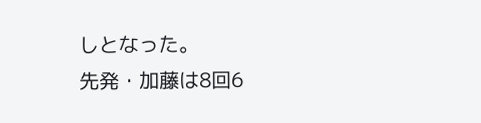しとなった。
先発・加藤は8回6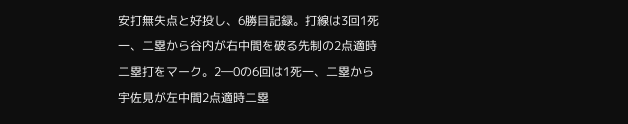安打無失点と好投し、6勝目記録。打線は3回1死一、二塁から谷内が右中間を破る先制の2点適時二塁打をマーク。2―0の6回は1死一、二塁から宇佐見が左中間2点適時二塁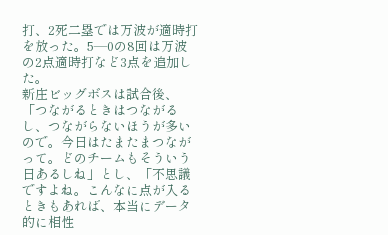打、2死二塁では万波が適時打を放った。5―0の8回は万波の2点適時打など3点を追加した。
新庄ビッグボスは試合後、「つながるときはつながるし、つながらないほうが多いので。今日はたまたまつながって。どのチームもそういう日あるしね」とし、「不思議ですよね。こんなに点が入るときもあれば、本当にデータ的に相性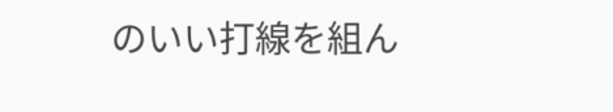のいい打線を組ん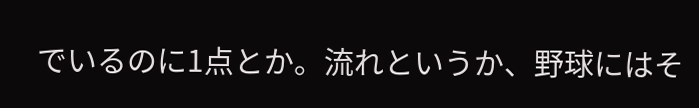でいるのに1点とか。流れというか、野球にはそ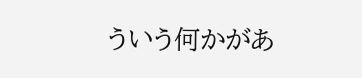ういう何かがあ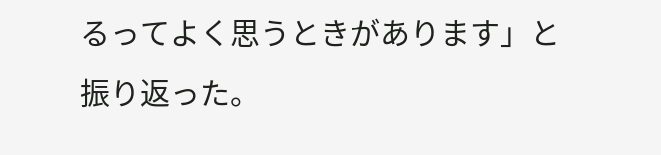るってよく思うときがあります」と振り返った。